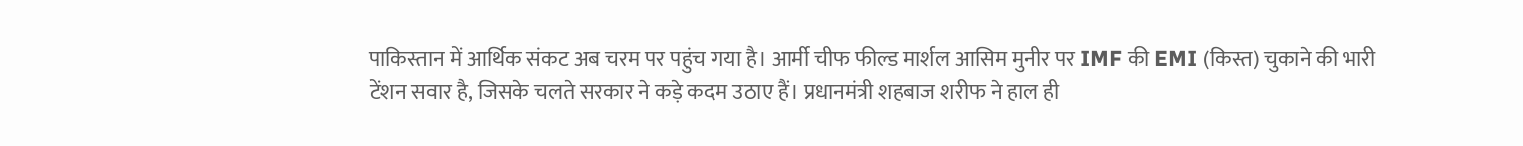पाकिस्तान में आर्थिक संकट अब चरम पर पहुंच गया है। आर्मी चीफ फील्ड मार्शल आसिम मुनीर पर IMF की EMI (किस्त) चुकाने की भारी टेंशन सवार है, जिसके चलते सरकार ने कड़े कदम उठाए हैं। प्रधानमंत्री शहबाज शरीफ ने हाल ही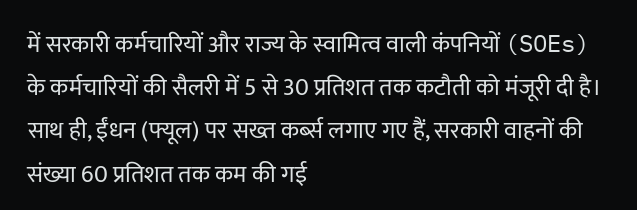में सरकारी कर्मचारियों और राज्य के स्वामित्व वाली कंपनियों (SOEs) के कर्मचारियों की सैलरी में 5 से 30 प्रतिशत तक कटौती को मंजूरी दी है। साथ ही, ईंधन (फ्यूल) पर सख्त कर्ब्स लगाए गए हैं, सरकारी वाहनों की संख्या 60 प्रतिशत तक कम की गई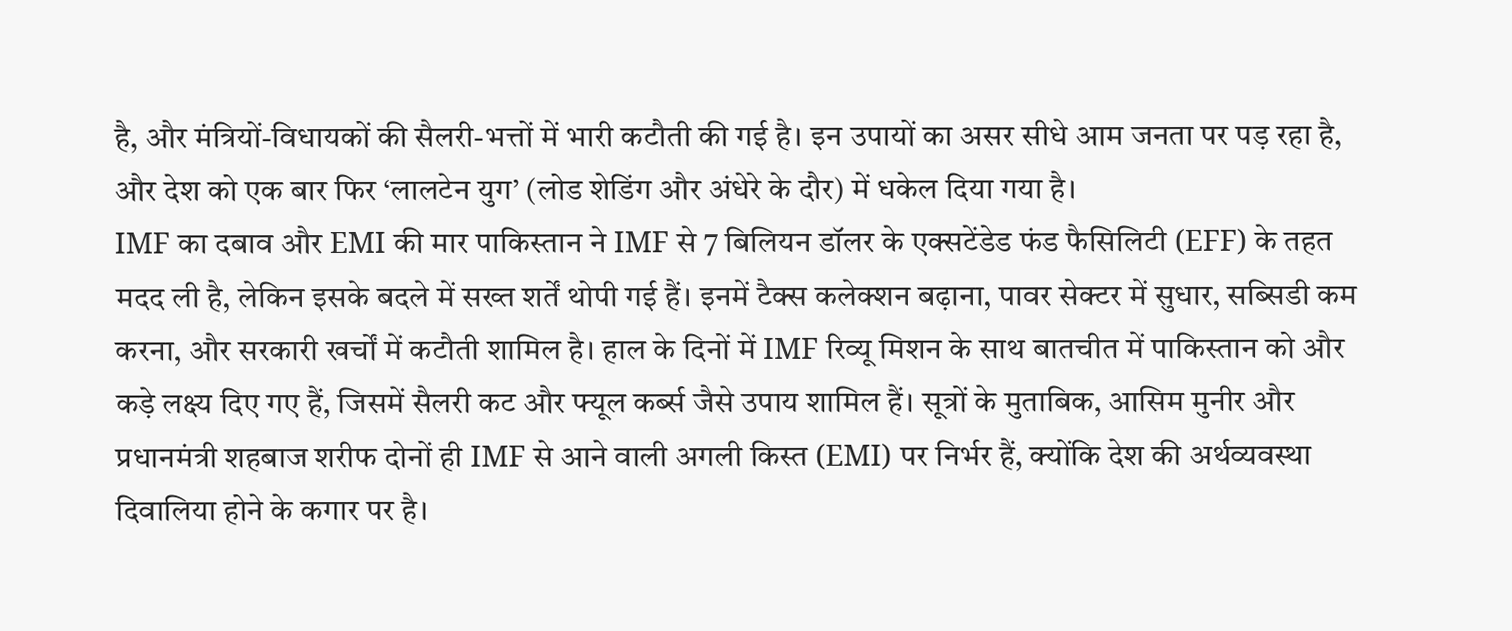है, और मंत्रियों-विधायकों की सैलरी-भत्तों में भारी कटौती की गई है। इन उपायों का असर सीधे आम जनता पर पड़ रहा है, और देश को एक बार फिर ‘लालटेन युग’ (लोड शेडिंग और अंधेरे के दौर) में धकेल दिया गया है।
IMF का दबाव और EMI की मार पाकिस्तान ने IMF से 7 बिलियन डॉलर के एक्सटेंडेड फंड फैसिलिटी (EFF) के तहत मदद ली है, लेकिन इसके बदले में सख्त शर्तें थोपी गई हैं। इनमें टैक्स कलेक्शन बढ़ाना, पावर सेक्टर में सुधार, सब्सिडी कम करना, और सरकारी खर्चों में कटौती शामिल है। हाल के दिनों में IMF रिव्यू मिशन के साथ बातचीत में पाकिस्तान को और कड़े लक्ष्य दिए गए हैं, जिसमें सैलरी कट और फ्यूल कर्ब्स जैसे उपाय शामिल हैं। सूत्रों के मुताबिक, आसिम मुनीर और प्रधानमंत्री शहबाज शरीफ दोनों ही IMF से आने वाली अगली किस्त (EMI) पर निर्भर हैं, क्योंकि देश की अर्थव्यवस्था दिवालिया होने के कगार पर है।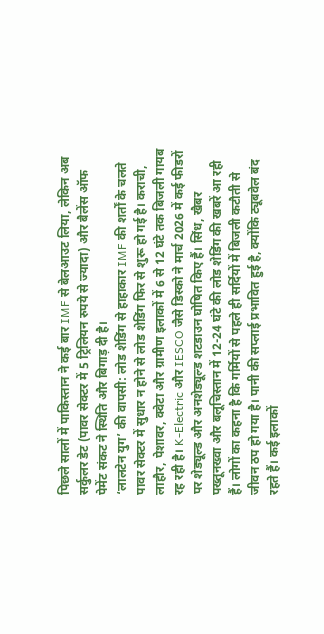पिछले सालों में पाकिस्तान ने कई बार IMF से बेलआउट लिया, लेकिन अब सर्कुलर डेट (पावर सेक्टर में 5 ट्रिलियन रुपये से ज्यादा) और बैलेंस ऑफ पेमेंट संकट ने स्थिति और बिगाड़ दी है।
‘लालटेन युग’ की वापसी: लोड शेडिंग से हाहाकार IMF की शर्तों के चलते पावर सेक्टर में सुधार न होने से लोड शेडिंग फिर से शुरू हो गई है। कराची, लाहौर, पेशावर, क्वेटा और ग्रामीण इलाकों में 6 से 12 घंटे तक बिजली गायब रह रही है। K-Electric और IESCO जैसे डिस्को ने मार्च 2026 में कई फीडरों पर शेड्यूल्ड और अनशेड्यूल्ड शटडाउन घोषित किए हैं। सिंध, खैबर पख्तूनख्वा और बलूचिस्तान में 12-24 घंटे की लोड शेडिंग की खबरें आ रही हैं। लोगों का कहना है कि गर्मियों से पहले ही सर्दियों में बिजली कटौती से जीवन ठप हो गया है। पानी की सप्लाई प्रभावित हुई है, क्योंकि ट्यूबवेल बंद रहते हैं। कई इलाकों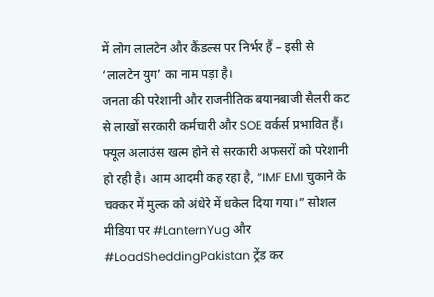में लोग लालटेन और कैंडल्स पर निर्भर हैं – इसी से ‘लालटेन युग’ का नाम पड़ा है।
जनता की परेशानी और राजनीतिक बयानबाजी सैलरी कट से लाखों सरकारी कर्मचारी और SOE वर्कर्स प्रभावित हैं। फ्यूल अलाउंस खत्म होने से सरकारी अफसरों को परेशानी हो रही है। आम आदमी कह रहा है, “IMF EMI चुकाने के चक्कर में मुल्क को अंधेरे में धकेल दिया गया।” सोशल मीडिया पर #LanternYug और #LoadSheddingPakistan ट्रेंड कर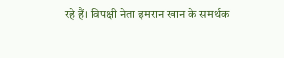रहे हैं। विपक्षी नेता इमरान खान के समर्थक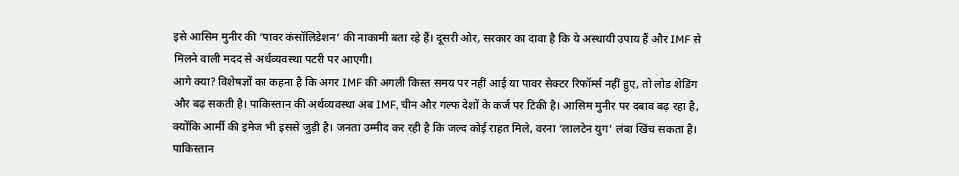इसे आसिम मुनीर की ‘पावर कंसॉलिडेशन’ की नाकामी बता रहे हैं। दूसरी ओर, सरकार का दावा है कि ये अस्थायी उपाय हैं और IMF से मिलने वाली मदद से अर्थव्यवस्था पटरी पर आएगी।
आगे क्या? विशेषज्ञों का कहना है कि अगर IMF की अगली किस्त समय पर नहीं आई या पावर सेक्टर रिफॉर्म्स नहीं हुए, तो लोड शेडिंग और बढ़ सकती है। पाकिस्तान की अर्थव्यवस्था अब IMF, चीन और गल्फ देशों के कर्ज पर टिकी है। आसिम मुनीर पर दबाव बढ़ रहा है, क्योंकि आर्मी की इमेज भी इससे जुड़ी है। जनता उम्मीद कर रही है कि जल्द कोई राहत मिले, वरना ‘लालटेन युग’ लंबा खिंच सकता है।
पाकिस्तान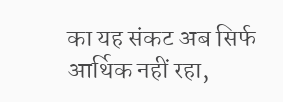का यह संकट अब सिर्फ आर्थिक नहीं रहा,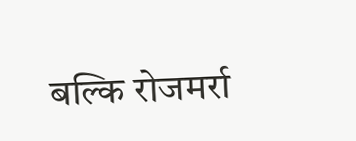बल्कि रोजमर्रा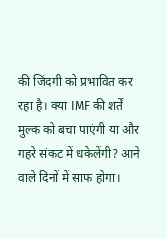की जिंदगी को प्रभावित कर रहा है। क्या IMF की शर्तें मुल्क को बचा पाएंगी या और गहरे संकट में धकेलेंगी? आने वाले दिनों में साफ होगा।